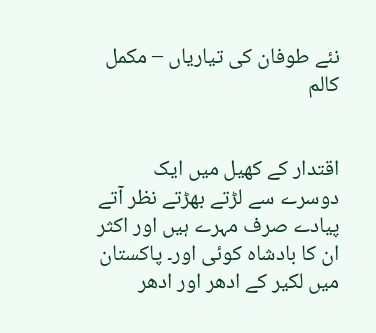نئے طوفان کی تیاریاں – مکمل کالم


اقتدار کے کھیل میں ایک دوسرے سے لڑتے بھڑتے نظر آتے پیادے صرف مہرے ہیں اور اکثر ان کا بادشاہ کوئی اور۔ پاکستان میں لکیر کے ادھر اور ادھر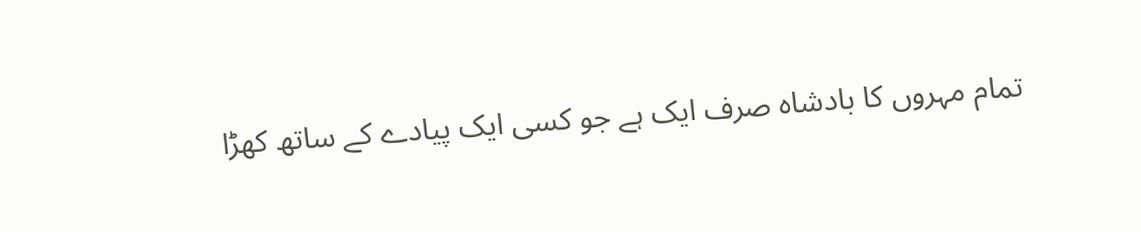تمام مہروں کا بادشاہ صرف ایک ہے جو کسی ایک پیادے کے ساتھ کھڑا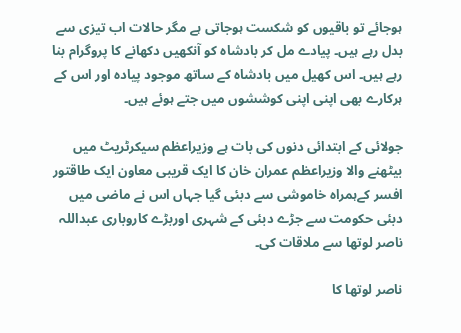ہوجائے تو باقیوں کو شکست ہوجاتی ہے مگر حالات اب تیزی سے بدل رہے ہیں۔ پیادے مل کر بادشاہ کو آنکھیں دکھانے کا پروگرام بنا رہے ہیں۔ اس کھیل میں بادشاہ کے ساتھ موجود پیادہ اور اس کے ہرکارے بھی اپنی اپنی کوششوں میں جتے ہوئے ہیں۔

جولائی کے ابتدائی دنوں کی بات ہے وزیراعظم سیکرٹریٹ میں بیٹھنے والا وزیراعظم عمران خان کا ایک قریبی معاون ایک طاقتور افسر کےہمراہ خاموشی سے دبئی گیا جہاں اس نے ماضی میں دبئی حکومت سے جڑے دبئی کے شہری اوربڑے کاروباری عبداللہ ناصر لوتھا سے ملاقات کی۔

ناصر لوتھا کا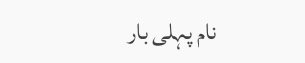نام پہلی بار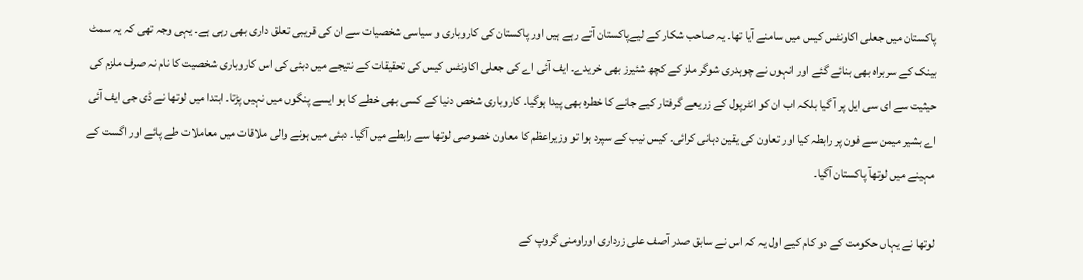پاکستان میں جعلی اکاونٹس کیس میں سامنے آیا تھا۔ یہ صاحب شکار کے لیےپاکستان آتے رہے ہیں اور پاکستان کی کاروباری و سیاسی شخصیات سے ان کی قریبی تعلق داری بھی رہی ہے۔ یہی وجہ تھی کہ یہ سمٹ بینک کے سربراہ بھی بنائے گئے اور انہوں نے چوہدری شوگر ملز کے کچھ شئیرز بھی خریدے۔ ایف آئی اے کی جعلی اکاونٹس کیس کی تحقیقات کے نتیجے میں دبئی کی اس کاروباری شخصیت کا نام نہ صرف ملزم کی حیثیت سے ای سی ایل پر آ گیا بلکہ اب ان کو انٹرپول کے زریعے گرفتار کیے جانے کا خطرہ بھی پیدا ہوگیا۔ کاروباری شخص دنیا کے کسی بھی خطے کا ہو ایسے پنگوں میں نہیں پڑتا۔ ابتدا میں لوتھا نے ڈی جی ایف آئی اے بشیر میمن سے فون پر رابطہ کیا اور تعاون کی یقین دہانی کرائی۔ کیس نیب کے سپرد ہوا تو وزیراعظم کا معاون خصوصی لوتھا سے رابطے میں آگیا۔ دبئی میں ہونے والی ملاقات میں معاملات طے پائے اور اگست کے مہینے میں لوتھآ پاکستان آگیا۔

لوتھا نے یہاں حکومت کے دو کام کیے اول یہ کہ اس نے سابق صدر آصف علی زرداری اوراومنی گروپ کے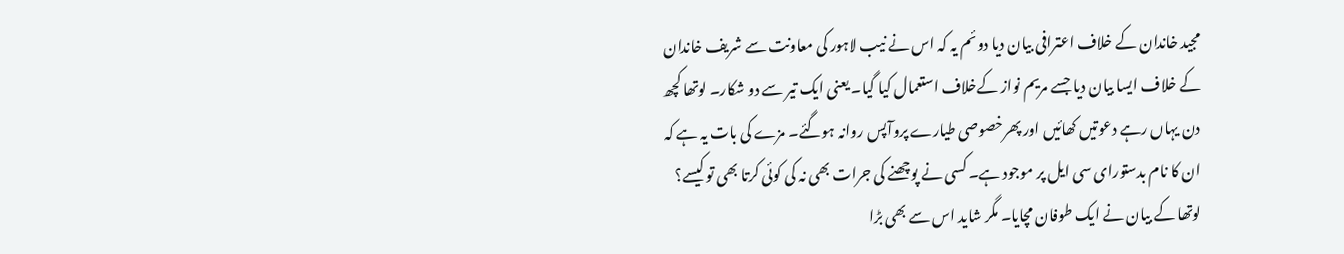مجید خاندان کے خلاف اعترافی بیان دیا دوئم یہ کہ اس نے نیب لاہور کی معاونت سے شریف خاندان کے خلاف ایسا بیان دیا جسے مریم نواز کےخلاف استعمال کیا گیا۔ یعنی ایک تیر سے دو شکار۔ لوتھا کچھ دن یہاں رہے دعوتیں کھائیں اور پھرخصوصی طیارے پروآپس روانہ ہوگئے۔ مزے کی بات یہ ہے کہ ان کا نام بدستورای سی ایل پر موجود ہے۔ کسی نے پوچھنے کی جرات بھی نہ کی کوئی کرتا بھی تو کیسے؟ لوتھا کے بیان نے ایک طوفان مچایا۔ مگر شاید اس سے بھی بڑا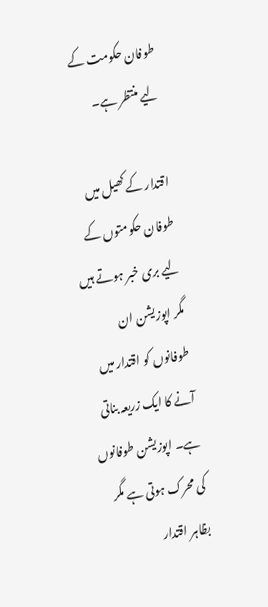طوفان حکومت کے لیے منتظر ہے۔

اقتدار کے کھیل میں طوفان حکومتوں کے لیے بری خبر ہوتے ہیں مگر اپوزیشن ان طوفانوں کو اقتدار میں آنے کا ایک زریعہ بناتی ہے۔ اپوزیشن طوفانوں کی محرک ہوتی ہے مگر بظاہر اقتدار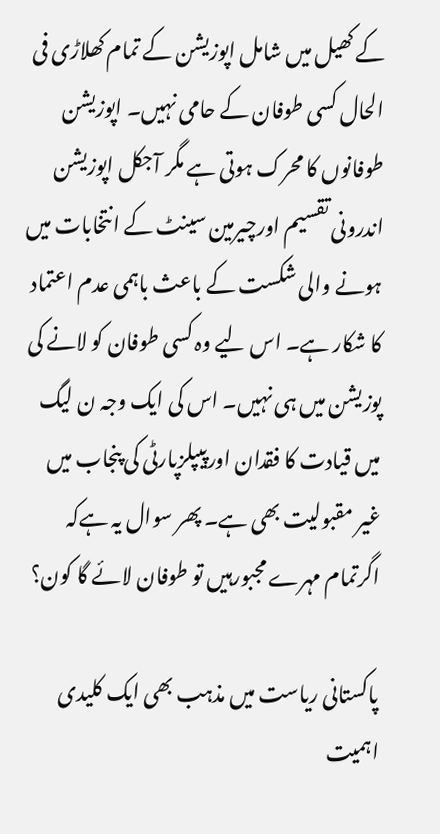کے کھیل میں شامل اپوزیشن کے تمام کھلاڑی فی الحال کسی طوفان کے حامی نہیں۔ اپوزیشن طوفانوں کا محرک ہوتی ہے مگر آجکل اپوزیشن اندرونی تقسیم اورچیرمین سینٹ کے انتخابات میں ہونے والی شکست کے باعث باہمی عدم اعتماد کا شکار ہے۔ اس لیے وہ کسی طوفان کو لانے کی پوزیشن میں ہی نہیں۔ اس کی ایک وجہ ن لیگ میں قیادت کا فقدان اورپیپلزپارٹی کی پنجاب میں غیر مقبولیت بھی ہے۔ پھر سوال یہ ہےکہ اگرتمام مہرے مجبورہیں تو طوفان لائے گا کون؟

پاکستانی ریاست میں مذہب بھی ایک کلیدی اہمیت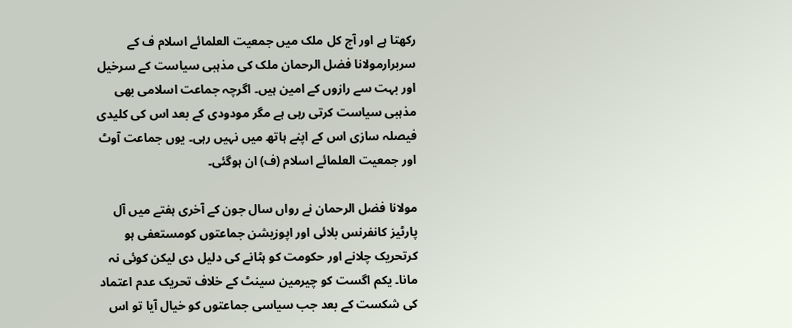رکھتا ہے اور آج کل ملک میں جمعیت العلمائے اسلام ف کے سربرارمولانا فضل الرحمان ملک کی مذہبی سیاست کے سرخیل اور بہت سے رازوں کے امین ہیں۔ اگرچہ جماعت اسلامی بھی مذہبی سیاست کرتی رہی ہے مگر مودودی کے بعد اس کی کلیدی فیصلہ سازی اس کے اپنے ہاتھ میں نہیں رہی۔ یوں جماعت آوٹ اور جمعیت العلمائے اسلام (ف) ان ہوگئی۔

مولانا فضل الرحمان نے رواں سال جون کے آخری ہفتے میں آل پارٹیز کانفرنس بلائی اور اپوزیشن جماعتوں کومستعفی ہو کرتحریک چلانے اور حکومت کو ہٹانے کی دلیل دی لیکن کوئی نہ مانا۔ یکم اگست کو چیرمین سینٹ کے خلاف تحریک عدم اعتماد کی شکست کے بعد جب سیاسی جماعتوں کو خیال آیا تو اس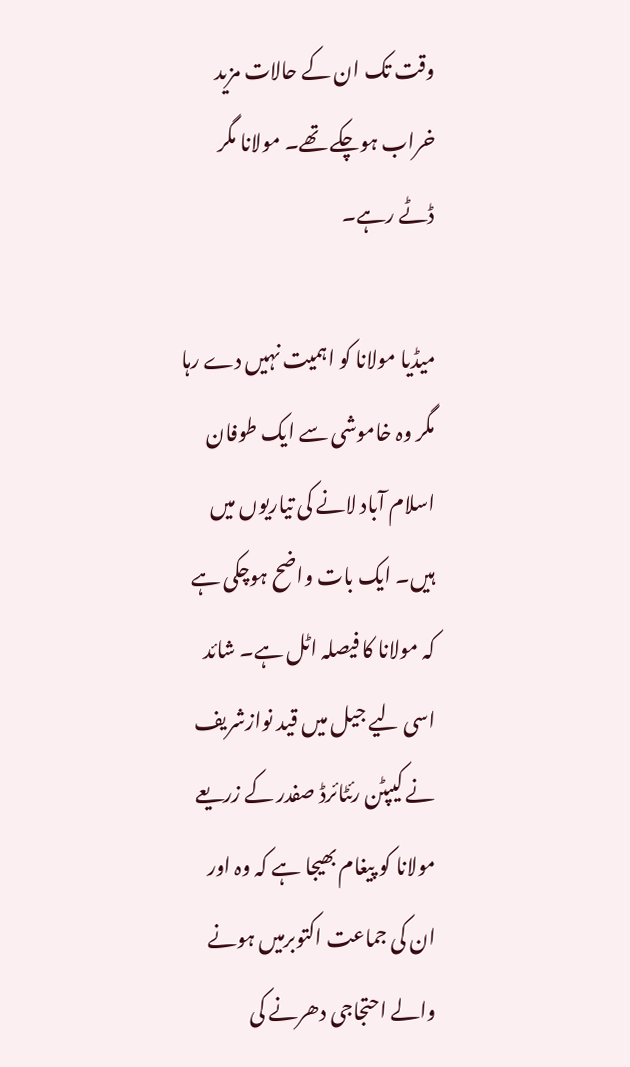وقت تک ان کے حالات مزید خراب ہوچکے تھے۔ مولانا مگر ڈٹے رہے۔

میڈیا مولانا کو اہمیت نہیں دے رہا مگر وہ خاموشی سے ایک طوفان اسلام آباد لانے کی تیاریوں میں ہیں۔ ایک بات واضح ہوچکی ہے کہ مولانا کا فیصلہ اٹل ہے۔ شائد اسی لیے جیل میں قید نوازشریف نے کیپٹن رئٹائرڈ صفدر کے زریعے مولانا کو پیغام بھیجا ہے کہ وہ اور ان کی جماعت اکتوبرمیں ہونے والے احتجاجی دھرنے کی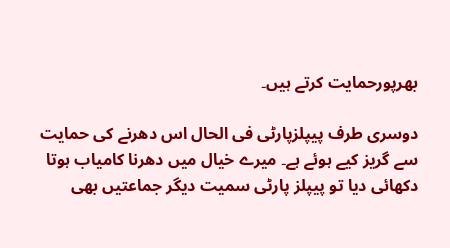بھرپورحمایت کرتے ہیں۔

دوسری طرف پیپلزپارٹی فی الحال اس دھرنے کی حمایت سے گریز کیے ہوئے ہے۔ میرے خیال میں دھرنا کامیاب ہوتا دکھائی دیا تو پیپلز پارٹی سمیت دیگر جماعتیں بھی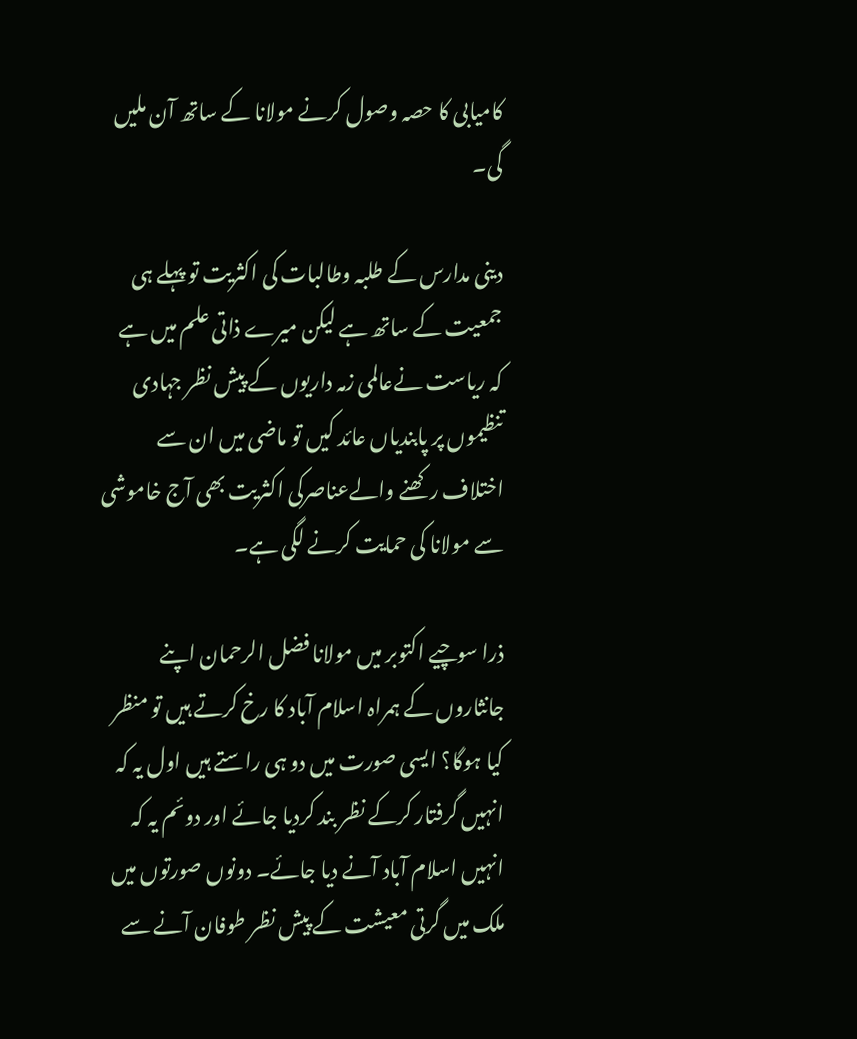کامیابی کا حصہ وصول کرنے مولانا کے ساتھ آن ملیں گی۔

دینی مدارس کے طلبہ وطالبات کی اکثریت تو پہلے ہی جمعیت کے ساتھ ہے لیکن میرے ذاتی علم میں ہے کہ ریاست نےعالمی زمہ داریوں کے پیش نظر جہادی تنظیموں پر پابندیاں عائد کیں تو ماضی میں ان سے اختلاف رکھنے والےعناصرکی اکثریت بھی آج خاموشی سے مولانا کی حمایت کرنے لگی ہے۔

ذرا سوچیے اکتوبر میں مولانا فضل الرحمان اپنے جانثاروں کے ہمراہ اسلام آباد کا رخ کرتے ہیں تو منظر کیا ہوگا؟ ایسی صورت میں دو ہی راستے ہیں اول یہ کہ انہیں گرفتار کرکے نظر بند کردیا جائے اور دوئم یہ کہ انہیں اسلام آباد آنے دیا جائے۔ دونوں صورتوں میں ملک میں گرتی معیشت کے پیش نظر طوفان آنے سے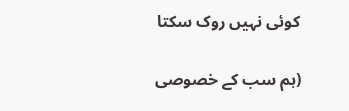کوئی نہیں روک سکتا

(ہم سب کے خصوصی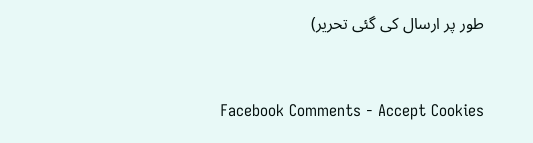طور پر ارسال کی گئی تحریر)


Facebook Comments - Accept Cookies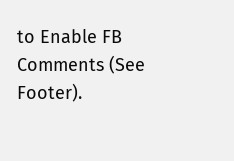to Enable FB Comments (See Footer).